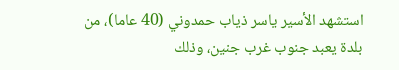استشهد الأسير ياسر ذياب حمدوني (40 عاما)، من بلدة يعبد جنوب غرب جنين، وذلك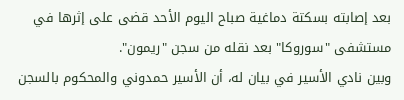بعد إصابته بسكتة دماغية صباح اليوم الأحد قضى على إثرها في مستشفى "سوروكا" بعد نقله من سجن "ريمون".
وبين نادي الأسير في بيان له، أن الأسير حمدوني والمحكوم بالسجن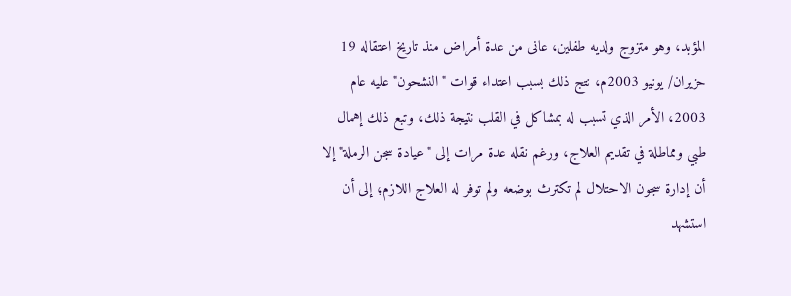المؤبد، وهو متزوج ولديه طفلين، عانى من عدة أمراض منذ تاريخ اعتقاله 19 حزيران/ يونيو 2003م، نتج ذلك بسبب اعتداء قوات "النشحون" عليه عام 2003، الأمر الذي تسبب له بمشاكل في القلب نتيجة ذلك، وتبع ذلك إهمال طبي ومماطلة في تقديم العلاج، ورغم نقله عدة مرات إلى "عيادة سجن الرملة" إلا أن إدارة سجون الاحتلال لم تكترث بوضعه ولم توفر له العلاج اللازم؛ إلى أن استشهد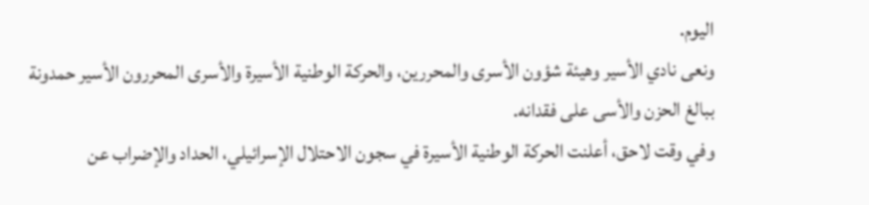اليوم.
ونعى نادي الأسير وهيئة شؤون الأسرى والمحررين، والحركة الوطنية الأسيرة والأسرى المحررون الأسير حمدونة ببالغ الحزن والأسى على فقدانه.
وفي وقت لاحق، أعلنت الحركة الوطنية الأسيرة في سجون الاحتلال الإسرائيلي، الحداد والإضراب عن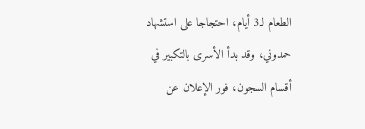الطعام لـ3 أيام، احتجاجا على استشهاد حمدوني، وقد بدأ الأسرى بالتكبير في أقسام السجون، فور الإعلان عن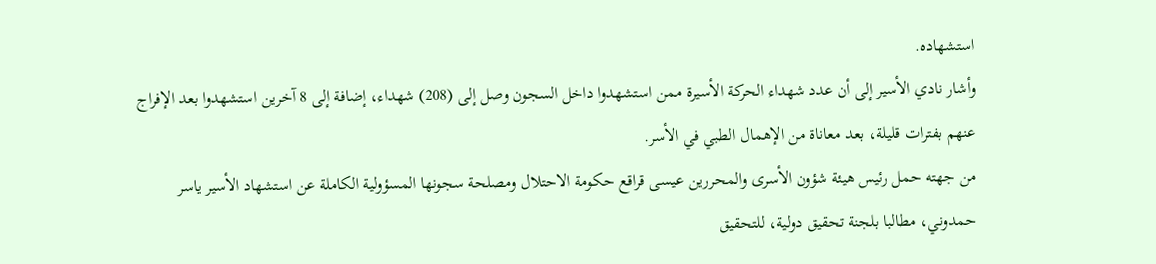استشهاده.
وأشار نادي الأسير إلى أن عدد شهداء الحركة الأسيرة ممن استشهدوا داخل السجون وصل إلى (208) شهداء، إضافة إلى 8 آخرين استشهدوا بعد الإفراج عنهم بفترات قليلة، بعد معاناة من الإهمال الطبي في الأسر.
من جهته حمل رئيس هيئة شؤون الأسرى والمحررين عيسى قراقع حكومة الاحتلال ومصلحة سجونها المسؤولية الكاملة عن استشهاد الأسير ياسر حمدوني، مطالبا بلجنة تحقيق دولية، للتحقيق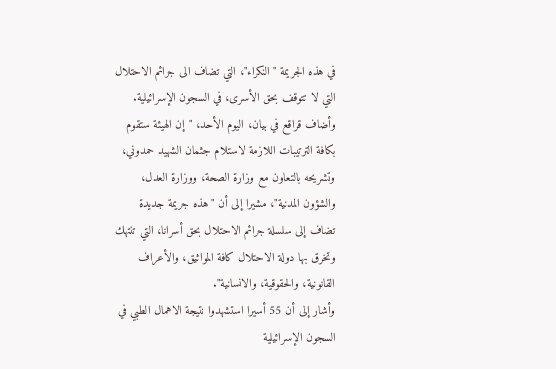في هذه الجريمة "النكراء"، التي تضاف الى جرائم الاحتلال التي لا تتوقف بحق الأسرى، في السجون الإسرائيلية.
وأضاف قراقع في بيان، اليوم الأحد، "إن الهيئة ستقوم بكافة الترتيبات اللازمة لاستلام جثمان الشهيد حمدوني، وتشريحه بالتعاون مع وزارة الصحة، ووزارة العدل، والشؤون المدنية"، مشيرا إلى أن "هذه جريمة جديدة تضاف إلى سلسلة جرائم الاحتلال بحق أسرانا، التي تنتهك وتخرق بها دولة الاحتلال كافة المواثيق، والأعراف القانونية، والحقوقية، والانسانية".
وأشار إلى أن 55 أسيرا استشهدوا نتيجة الاهمال الطبي في السجون الإسرائيلية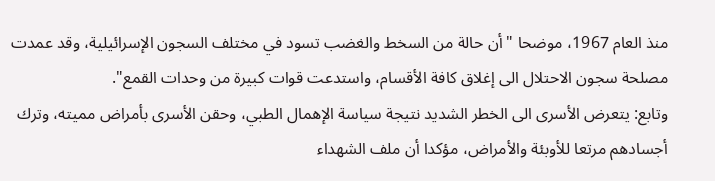منذ العام 1967، موضحا "أن حالة من السخط والغضب تسود في مختلف السجون الإسرائيلية، وقد عمدت مصلحة سجون الاحتلال الى إغلاق كافة الأقسام، واستدعت قوات كبيرة من وحدات القمع".
وتابع: يتعرض الأسرى الى الخطر الشديد نتيجة سياسة الإهمال الطبي، وحقن الأسرى بأمراض مميته، وترك أجسادهم مرتعا للأوبئة والأمراض، مؤكدا أن ملف الشهداء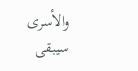والأسرى سيبقى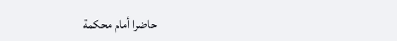حاضرا أمام محكمة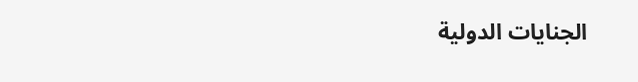الجنايات الدولية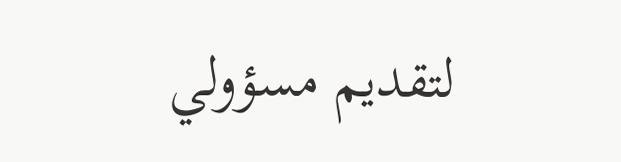لتقديم مسؤولي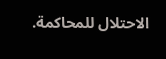الاحتلال للمحاكمة.